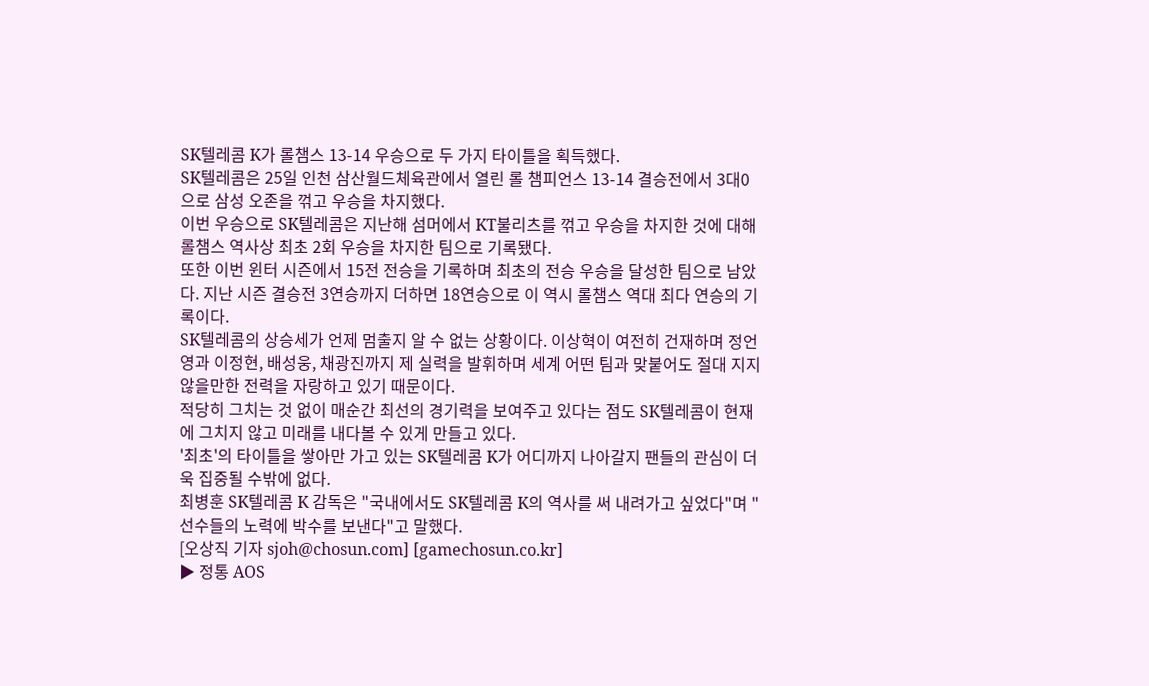SK텔레콤 K가 롤챔스 13-14 우승으로 두 가지 타이틀을 획득했다.
SK텔레콤은 25일 인천 삼산월드체육관에서 열린 롤 챔피언스 13-14 결승전에서 3대0으로 삼성 오존을 꺾고 우승을 차지했다.
이번 우승으로 SK텔레콤은 지난해 섬머에서 KT불리츠를 꺾고 우승을 차지한 것에 대해 롤챔스 역사상 최초 2회 우승을 차지한 팀으로 기록됐다.
또한 이번 윈터 시즌에서 15전 전승을 기록하며 최초의 전승 우승을 달성한 팀으로 남았다. 지난 시즌 결승전 3연승까지 더하면 18연승으로 이 역시 롤챔스 역대 최다 연승의 기록이다.
SK텔레콤의 상승세가 언제 멈출지 알 수 없는 상황이다. 이상혁이 여전히 건재하며 정언영과 이정현, 배성웅, 채광진까지 제 실력을 발휘하며 세계 어떤 팀과 맞붙어도 절대 지지 않을만한 전력을 자랑하고 있기 때문이다.
적당히 그치는 것 없이 매순간 최선의 경기력을 보여주고 있다는 점도 SK텔레콤이 현재에 그치지 않고 미래를 내다볼 수 있게 만들고 있다.
'최초'의 타이틀을 쌓아만 가고 있는 SK텔레콤 K가 어디까지 나아갈지 팬들의 관심이 더욱 집중될 수밖에 없다.
최병훈 SK텔레콤 K 감독은 "국내에서도 SK텔레콤 K의 역사를 써 내려가고 싶었다"며 "선수들의 노력에 박수를 보낸다"고 말했다.
[오상직 기자 sjoh@chosun.com] [gamechosun.co.kr]
▶ 정통 AOS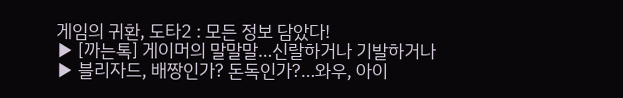게임의 귀환, 도타2 : 모든 정보 담았다!
▶ [까는톡] 게이머의 말말말…신랄하거나 기발하거나
▶ 블리자드, 배짱인가? 돈독인가?…와우, 아이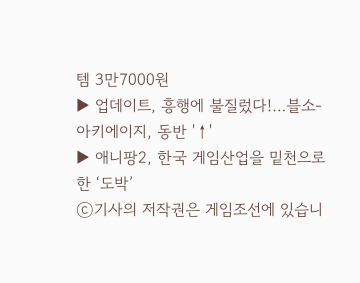템 3만7000원
▶ 업데이트, 흥행에 불질렀다!…블소-아키에이지, 동반 '↑'
▶ 애니팡2, 한국 게임산업을 밑천으로 한 ‘도박’
ⓒ기사의 저작권은 게임조선에 있습니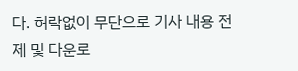다. 허락없이 무단으로 기사 내용 전제 및 다운로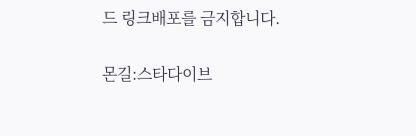드 링크배포를 금지합니다.

몬길:스타다이브